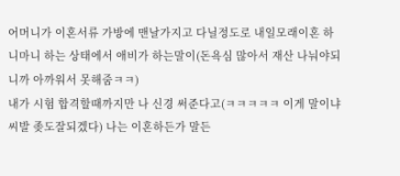어머니가 이혼서류 가방에 맨날가지고 다닐정도로 내일모래이혼 하니마니 하는 상태에서 애비가 하는말이(돈욕심 많아서 재산 나눠야되니까 아까워서 못해줌ㅋㅋ)
내가 시험 합격할때까지만 나 신경 써준다고(ㅋㅋㅋㅋㅋ 이게 말이냐 씨발 좆도잘되겠다) 나는 이혼하든가 말든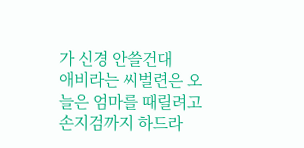가 신경 안쓸건대
애비라는 씨벌련은 오늘은 엄마를 때릴려고 손지검까지 하드라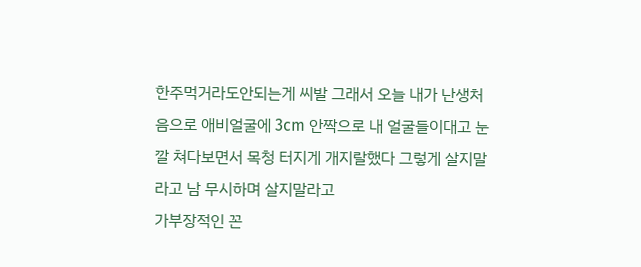한주먹거라도안되는게 씨발 그래서 오늘 내가 난생처음으로 애비얼굴에 3cm 안짝으로 내 얼굴들이대고 눈깔 쳐다보면서 목청 터지게 개지랄했다 그렇게 살지말라고 남 무시하며 살지말라고
가부장적인 꼰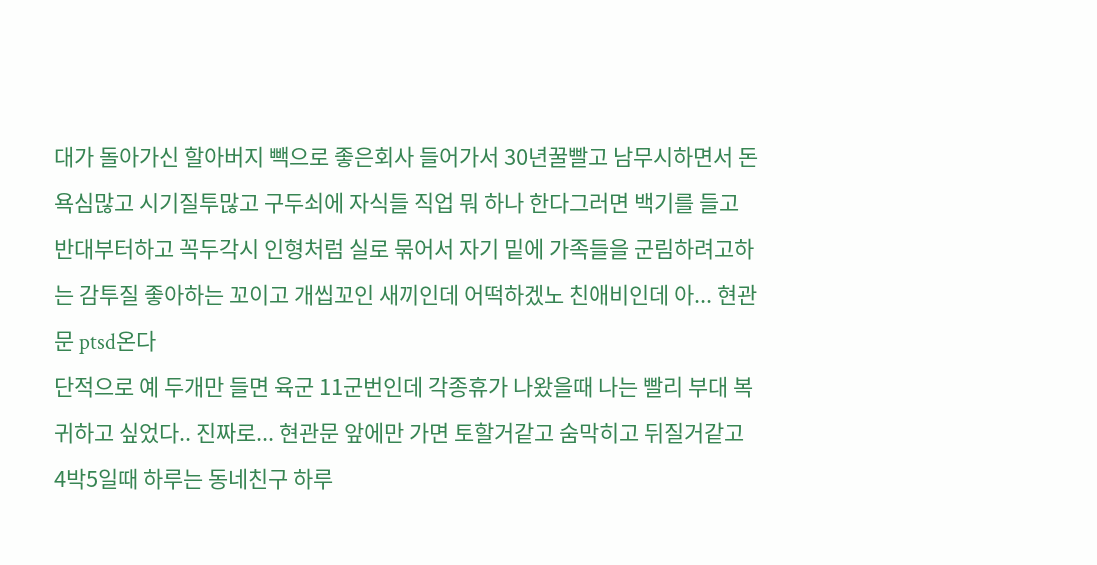대가 돌아가신 할아버지 빽으로 좋은회사 들어가서 30년꿀빨고 남무시하면서 돈욕심많고 시기질투많고 구두쇠에 자식들 직업 뭐 하나 한다그러면 백기를 들고 반대부터하고 꼭두각시 인형처럼 실로 묶어서 자기 밑에 가족들을 군림하려고하는 감투질 좋아하는 꼬이고 개씹꼬인 새끼인데 어떡하겠노 친애비인데 아... 현관문 ptsd온다
단적으로 예 두개만 들면 육군 11군번인데 각종휴가 나왔을때 나는 빨리 부대 복귀하고 싶었다.. 진짜로... 현관문 앞에만 가면 토할거같고 숨막히고 뒤질거같고  4박5일때 하루는 동네친구 하루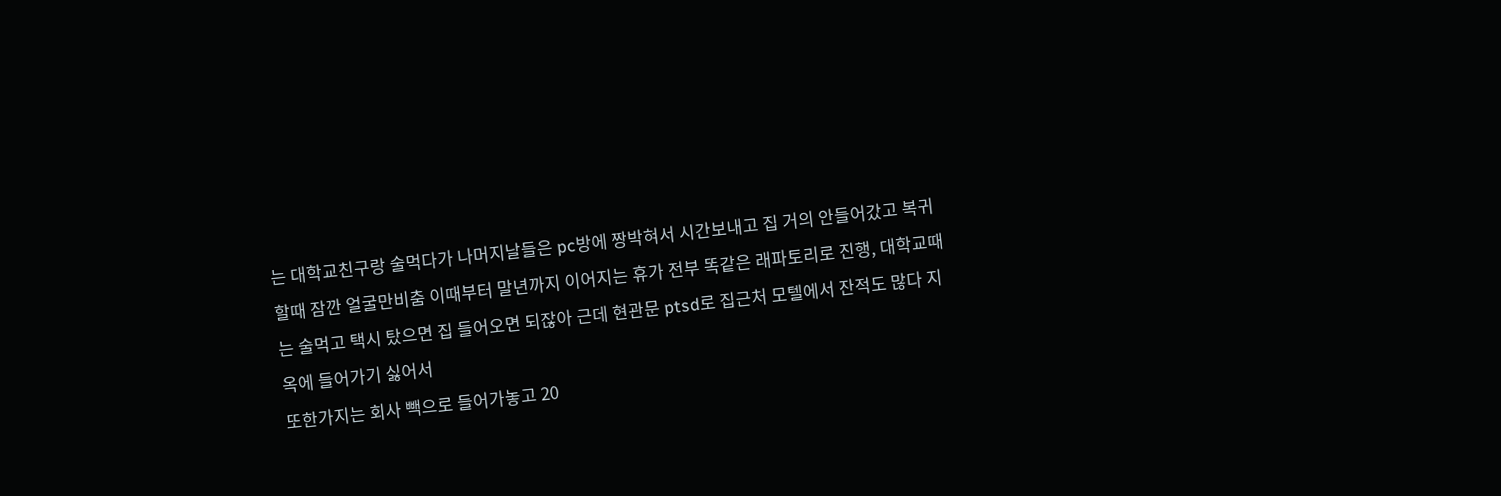는 대학교친구랑 술먹다가 나머지날들은 pc방에 짱박혀서 시간보내고 집 거의 안들어갔고 복귀할때 잠깐 얼굴만비춤 이때부터 말년까지 이어지는 휴가 전부 똑같은 래파토리로 진행, 대학교때는 술먹고 택시 탔으면 집 들어오면 되잖아 근데 현관문 ptsd로 집근처 모텔에서 잔적도 많다 지옥에 들어가기 싫어서
또한가지는 회사 빽으로 들어가놓고 20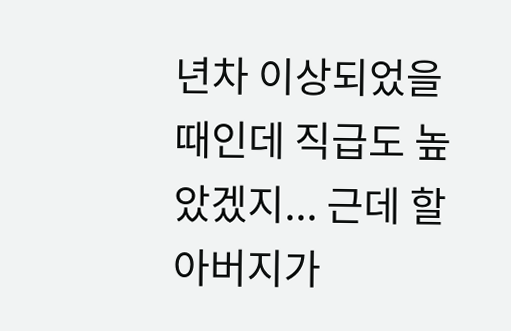년차 이상되었을때인데 직급도 높았겠지... 근데 할아버지가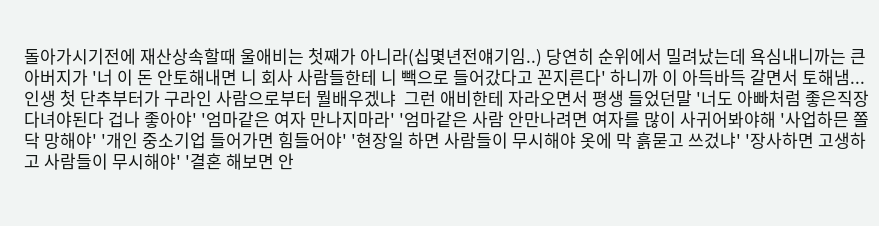돌아가시기전에 재산상속할때 울애비는 첫째가 아니라(십몇년전얘기임..) 당연히 순위에서 밀려났는데 욕심내니까는 큰아버지가 '너 이 돈 안토해내면 니 회사 사람들한테 니 빽으로 들어갔다고 꼰지른다' 하니까 이 아득바득 갈면서 토해냄... 인생 첫 단추부터가 구라인 사람으로부터 뭘배우겠냐  그런 애비한테 자라오면서 평생 들었던말 '너도 아빠처럼 좋은직장 다녀야된다 겁나 좋아야' '엄마같은 여자 만나지마라' '엄마같은 사람 안만나려면 여자를 많이 사귀어봐야해 '사업하믄 쫄닥 망해야' '개인 중소기업 들어가면 힘들어야' '현장일 하면 사람들이 무시해야 옷에 막 흙묻고 쓰겄냐' '장사하면 고생하고 사람들이 무시해야' '결혼 해보면 안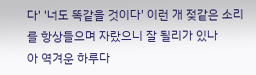다' '너도 똑같을 것이다' 이런 개 젖같은 소리를 항상들으며 자랐으니 잘 될리가 있나
아 역겨운 하루다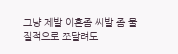그냥 제발 이혼좀 씨발 좀 물질적으로 쪼달려도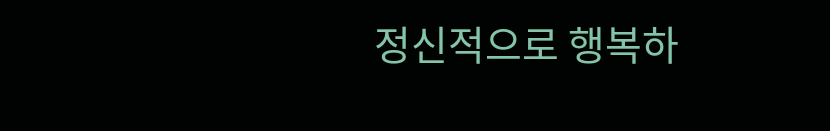정신적으로 행복하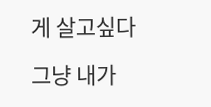게 살고싶다

그냥 내가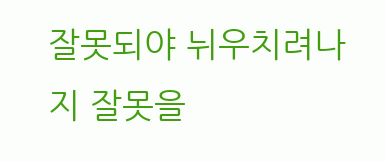잘못되야 뉘우치려나 지 잘못을